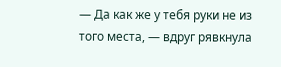— Да как же у тебя руки не из того места, — вдруг рявкнула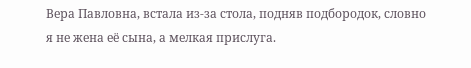Вера Павловна, встала из-за стола, подняв подбородок, словно я не жена её сына, а мелкая прислуга.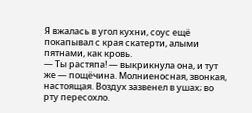Я вжалась в угол кухни, соус ещё покапывал с края скатерти, алыми пятнами, как кровь.
— Ты растяпа! — выкрикнула она, и тут же — пощёчина. Молниеносная, звонкая, настоящая. Воздух зазвенел в ушах; во рту пересохло.